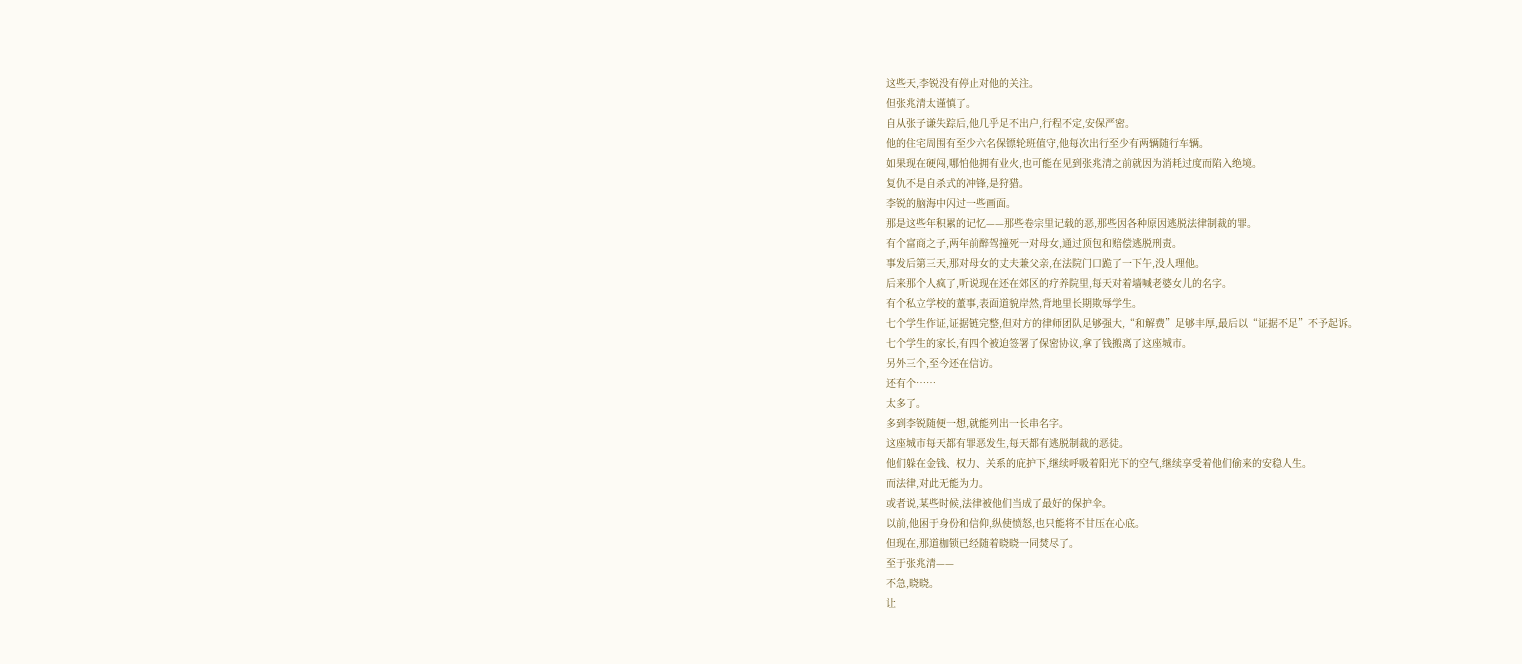这些天,李锐没有停止对他的关注。
但张兆清太谨慎了。
自从张子谦失踪后,他几乎足不出户,行程不定,安保严密。
他的住宅周围有至少六名保镖轮班值守,他每次出行至少有两辆随行车辆。
如果现在硬闯,哪怕他拥有业火,也可能在见到张兆清之前就因为消耗过度而陷入绝境。
复仇不是自杀式的冲锋,是狩猎。
李锐的脑海中闪过一些画面。
那是这些年积累的记忆——那些卷宗里记载的恶,那些因各种原因逃脱法律制裁的罪。
有个富商之子,两年前醉驾撞死一对母女,通过顶包和赔偿逃脱刑责。
事发后第三天,那对母女的丈夫兼父亲,在法院门口跪了一下午,没人理他。
后来那个人疯了,听说现在还在郊区的疗养院里,每天对着墙喊老婆女儿的名字。
有个私立学校的董事,表面道貌岸然,背地里长期欺辱学生。
七个学生作证,证据链完整,但对方的律师团队足够强大,“和解费”足够丰厚,最后以“证据不足”不予起诉。
七个学生的家长,有四个被迫签署了保密协议,拿了钱搬离了这座城市。
另外三个,至今还在信访。
还有个……
太多了。
多到李锐随便一想,就能列出一长串名字。
这座城市每天都有罪恶发生,每天都有逃脱制裁的恶徒。
他们躲在金钱、权力、关系的庇护下,继续呼吸着阳光下的空气,继续享受着他们偷来的安稳人生。
而法律,对此无能为力。
或者说,某些时候,法律被他们当成了最好的保护伞。
以前,他困于身份和信仰,纵使愤怒,也只能将不甘压在心底。
但现在,那道枷锁已经随着晓晓一同焚尽了。
至于张兆清——
不急,晓晓。
让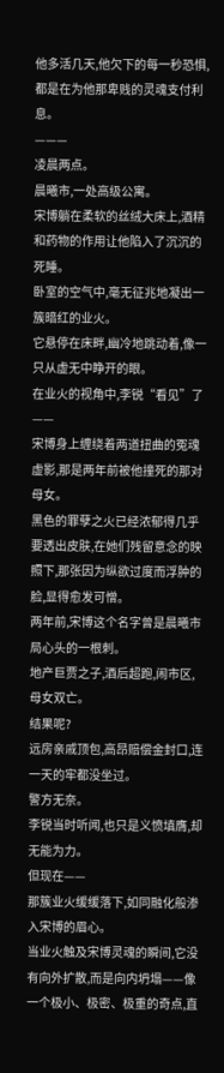他多活几天,他欠下的每一秒恐惧,都是在为他那卑贱的灵魂支付利息。
———
凌晨两点。
晨曦市,一处高级公寓。
宋博躺在柔软的丝绒大床上,酒精和药物的作用让他陷入了沉沉的死睡。
卧室的空气中,毫无征兆地凝出一簇暗红的业火。
它悬停在床畔,幽冷地跳动着,像一只从虚无中睁开的眼。
在业火的视角中,李锐“看见”了——
宋博身上缠绕着两道扭曲的冤魂虚影,那是两年前被他撞死的那对母女。
黑色的罪孽之火已经浓郁得几乎要透出皮肤,在她们残留意念的映照下,那张因为纵欲过度而浮肿的脸,显得愈发可憎。
两年前,宋博这个名字曾是晨曦市局心头的一根刺。
地产巨贾之子,酒后超跑,闹市区,母女双亡。
结果呢?
远房亲戚顶包,高昂赔偿金封口,连一天的牢都没坐过。
警方无奈。
李锐当时听闻,也只是义愤填膺,却无能为力。
但现在——
那簇业火缓缓落下,如同融化般渗入宋博的眉心。
当业火触及宋博灵魂的瞬间,它没有向外扩散,而是向内坍塌——像一个极小、极密、极重的奇点,直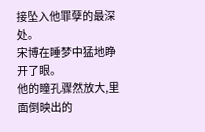接坠入他罪孽的最深处。
宋博在睡梦中猛地睁开了眼。
他的瞳孔骤然放大,里面倒映出的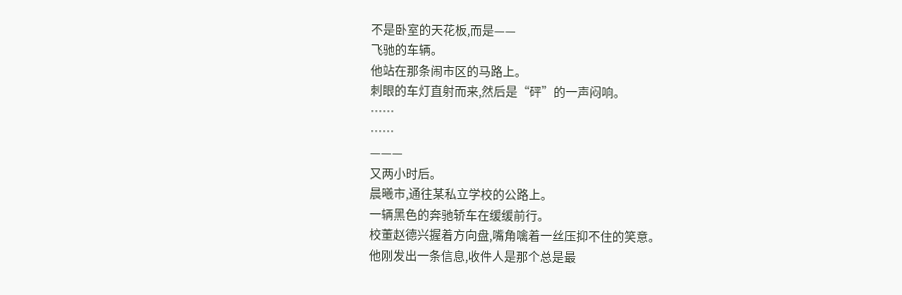不是卧室的天花板,而是——
飞驰的车辆。
他站在那条闹市区的马路上。
刺眼的车灯直射而来,然后是“砰”的一声闷响。
……
……
———
又两小时后。
晨曦市,通往某私立学校的公路上。
一辆黑色的奔驰轿车在缓缓前行。
校董赵德兴握着方向盘,嘴角噙着一丝压抑不住的笑意。
他刚发出一条信息,收件人是那个总是最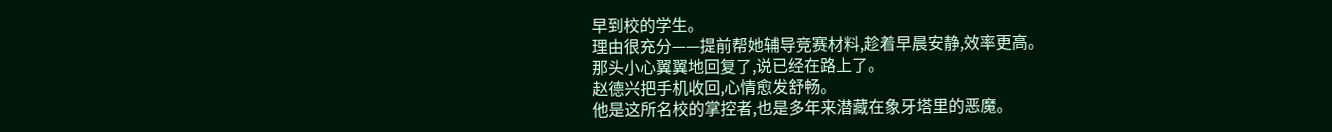早到校的学生。
理由很充分——提前帮她辅导竞赛材料,趁着早晨安静,效率更高。
那头小心翼翼地回复了,说已经在路上了。
赵德兴把手机收回,心情愈发舒畅。
他是这所名校的掌控者,也是多年来潜藏在象牙塔里的恶魔。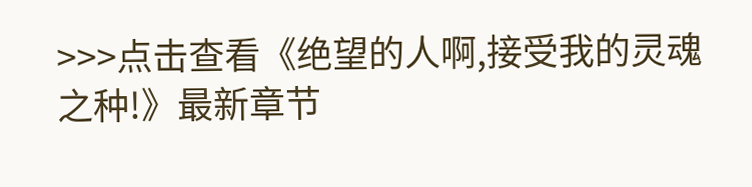>>>点击查看《绝望的人啊,接受我的灵魂之种!》最新章节